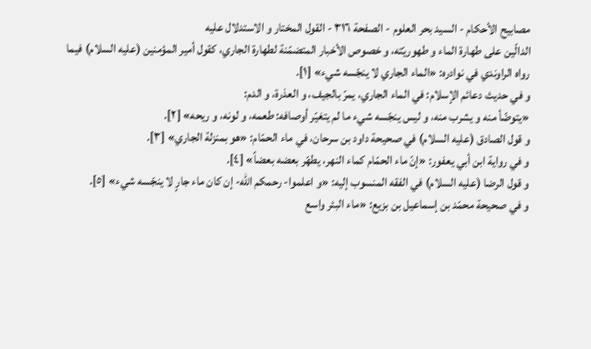مصابيح الأحكام - السيد بحر العلوم - الصفحة ٣١٦ - القول المختار و الاستدلال عليه
الدالّين على طهارة الماء و طهوريّته، و خصوص الأخبار المتضمّنة لطهارة الجاري، كقول أمير المؤمنين (عليه السلام) فيما رواه الراوندي في نوادره: «الماء الجاري لا ينجّسه شيء» [١].
و في حديث دعائم الإسلام: في الماء الجاري، يمرّ بالجيف، و العذرة، و الدم:
«يتوضّأ منه و يشرب منه، و ليس ينجّسه شيء ما لم يتغيّر أوصافه: طعمه، و لونه، و ريحه» [٢].
و قول الصادق (عليه السلام) في صحيحة داود بن سرحان، في ماء الحمّام: «هو بمنزلة الجاري» [٣].
و في رواية ابن أبي يعفور: «إنّ ماء الحمّام كماء النهر، يطهّر بعضه بعضاً» [٤].
و قول الرضا (عليه السلام) في الفقه المنسوب إليه: «و اعلموا- رحمكم اللّٰه- إن كان ماء جارٍ لا ينجّسه شيء» [٥].
و في صحيحة محمّد بن إسماعيل بن بزيع: «ماء البئر واسع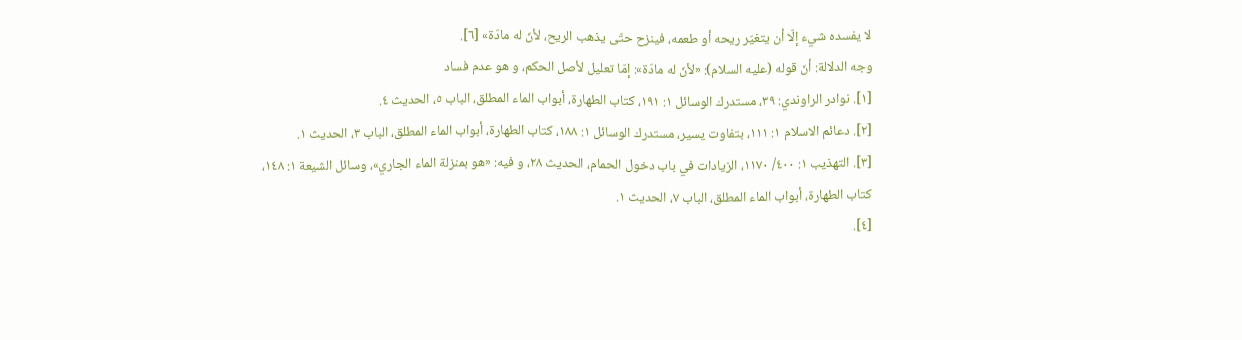لا يفسده شيء إلّا أن يتغيّر ريحه أو طعمه، فينزح حتّى يذهب الريح، لأنّ له مادّة» [٦].
وجه الدلالة: أنّ قوله (عليه السلام): «لأنّ له مادّة»: إمّا تعليل لأصل الحكم، و هو عدم فساد
[١]. نوادر الراوندي: ٣٩، مستدرك الوسائل ١: ١٩١، كتاب الطهارة، أبواب الماء المطلق، الباب ٥، الحديث ٤.
[٢]. دعائم الاسلام ١: ١١١، بتفاوت يسير، مستدرك الوسائل ١: ١٨٨، كتاب الطهارة، أبواب الماء المطلق، الباب ٣، الحديث ١.
[٣]. التهذيب ١: ٤٠٠/ ١١٧٠، الزيادات في باب دخول الحمام، الحديث ٢٨، و فيه: «هو بمنزلة الماء الجاري»، وسائل الشيعة ١: ١٤٨، كتاب الطهارة، أبواب الماء المطلق، الباب ٧، الحديث ١.
[٤].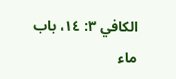الكافي ٣: ١٤، باب ماء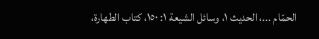الحمّام ...، الحديث ١، وسائل الشيعة ١: ١٥٠، كتاب الطهارة،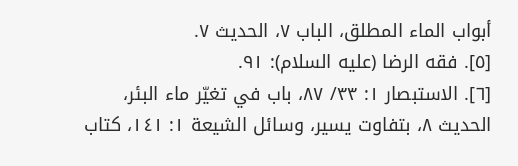أبواب الماء المطلق، الباب ٧، الحديث ٧.
[٥]. فقه الرضا (عليه السلام): ٩١.
[٦]. الاستبصار ١: ٣٣/ ٨٧، باب في تغيّر ماء البئر، الحديث ٨، بتفاوت يسير، وسائل الشيعة ١: ١٤١، كتاب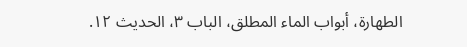الطهارة، أبواب الماء المطلق، الباب ٣، الحديث ١٢.